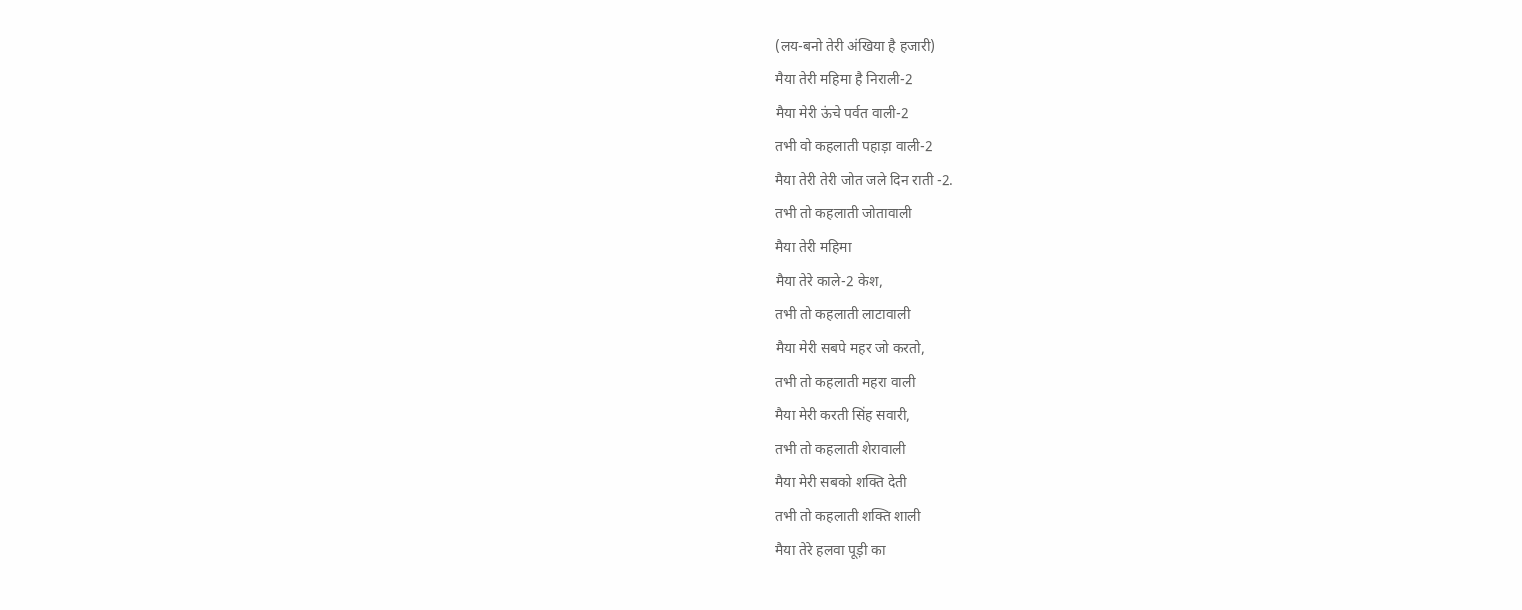(लय-बनो तेरी अंखिया है हजारी)
मैया तेरी महिमा है निराली-2
मैया मेरी ऊंचे पर्वत वाली-2
तभी वो कहलाती पहाड़ा वाली-2
मैया तेरी तेरी जोत जले दिन राती -2.
तभी तो कहलाती जोतावाली
मैया तेरी महिमा
मैया तेरे काले-2 केश,
तभी तो कहलाती लाटावाली
मैया मेरी सबपे महर जो करतो,
तभी तो कहलाती महरा वाली
मैया मेरी करती सिंह सवारी,
तभी तो कहलाती शेरावाली
मैया मेरी सबको शक्ति देती
तभी तो कहलाती शक्ति शाली
मैया तेरे हलवा पूड़ी का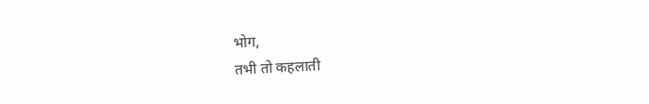भोग,
तभी तो कहलाती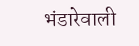भंडारेवाली